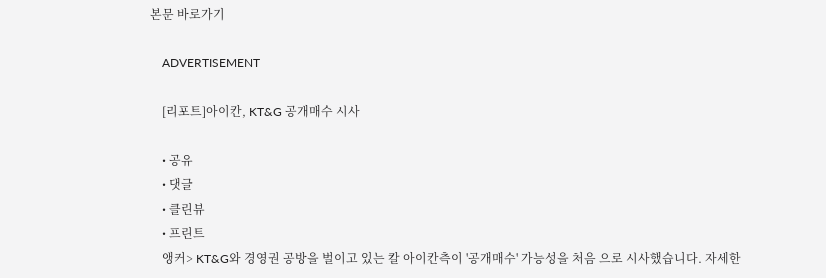본문 바로가기

    ADVERTISEMENT

    [리포트]아이칸, KT&G 공개매수 시사

    • 공유
    • 댓글
    • 클린뷰
    • 프린트
    앵커> KT&G와 경영권 공방을 벌이고 있는 칼 아이칸측이 '공개매수' 가능성을 처음 으로 시사했습니다. 자세한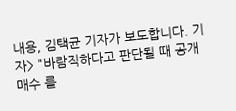내용, 김택균 기자가 보도합니다. 기자> "바람직하다고 판단될 때 공개매수 를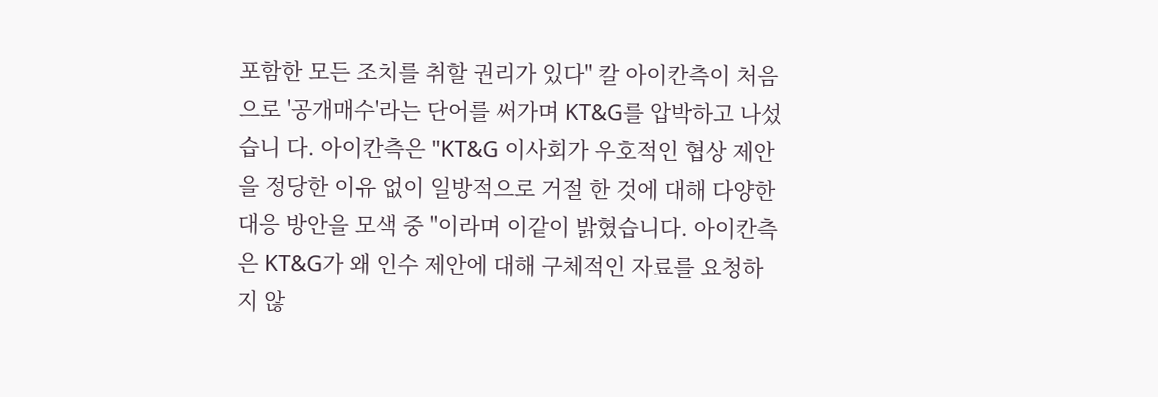포함한 모든 조치를 취할 권리가 있다" 칼 아이칸측이 처음으로 '공개매수'라는 단어를 써가며 KT&G를 압박하고 나섰습니 다. 아이칸측은 "KT&G 이사회가 우호적인 협상 제안을 정당한 이유 없이 일방적으로 거절 한 것에 대해 다양한 대응 방안을 모색 중 "이라며 이같이 밝혔습니다. 아이칸측은 KT&G가 왜 인수 제안에 대해 구체적인 자료를 요청하지 않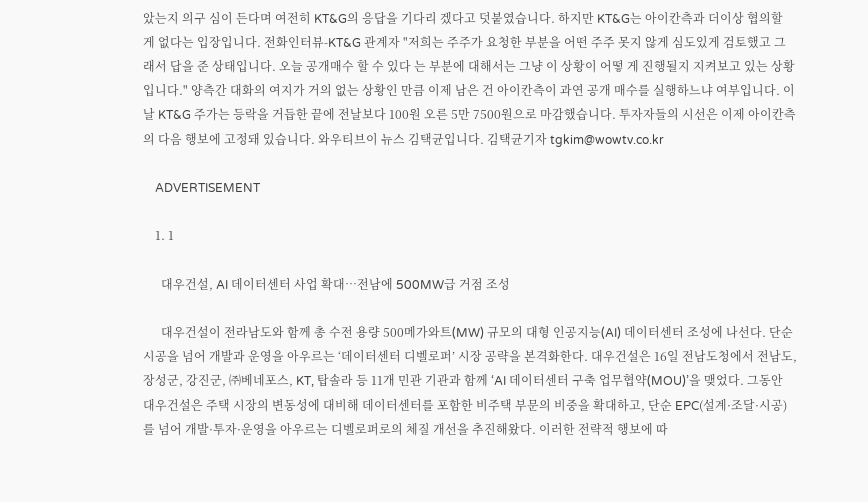았는지 의구 심이 든다며 여전히 KT&G의 응답을 기다리 겠다고 덧붙였습니다. 하지만 KT&G는 아이칸측과 더이상 협의할 게 없다는 입장입니다. 전화인터뷰-KT&G 관계자 "저희는 주주가 요청한 부분을 어떤 주주 못지 않게 심도있게 검토했고 그래서 답을 준 상태입니다. 오늘 공개매수 할 수 있다 는 부분에 대해서는 그냥 이 상황이 어떻 게 진행될지 지켜보고 있는 상황입니다." 양측간 대화의 여지가 거의 없는 상황인 만큼 이제 남은 건 아이칸측이 과연 공개 매수를 실행하느냐 여부입니다. 이날 KT&G 주가는 등락을 거듭한 끝에 전날보다 100원 오른 5만 7500원으로 마감했습니다. 투자자들의 시선은 이제 아이칸측의 다음 행보에 고정돼 있습니다. 와우티브이 뉴스 김택균입니다. 김택균기자 tgkim@wowtv.co.kr

    ADVERTISEMENT

    1. 1

      대우건설, AI 데이터센터 사업 확대…전남에 500MW급 거점 조성

      대우건설이 전라남도와 함께 총 수전 용량 500메가와트(MW) 규모의 대형 인공지능(AI) 데이터센터 조성에 나선다. 단순 시공을 넘어 개발과 운영을 아우르는 ‘데이터센터 디벨로퍼’ 시장 공략을 본격화한다. 대우건설은 16일 전남도청에서 전남도, 장성군, 강진군, ㈜베네포스, KT, 탑솔라 등 11개 민관 기관과 함께 ‘AI 데이터센터 구축 업무협약(MOU)’을 맺었다. 그동안 대우건설은 주택 시장의 변동성에 대비해 데이터센터를 포함한 비주택 부문의 비중을 확대하고, 단순 EPC(설계·조달·시공)를 넘어 개발·투자·운영을 아우르는 디벨로퍼로의 체질 개선을 추진해왔다. 이러한 전략적 행보에 따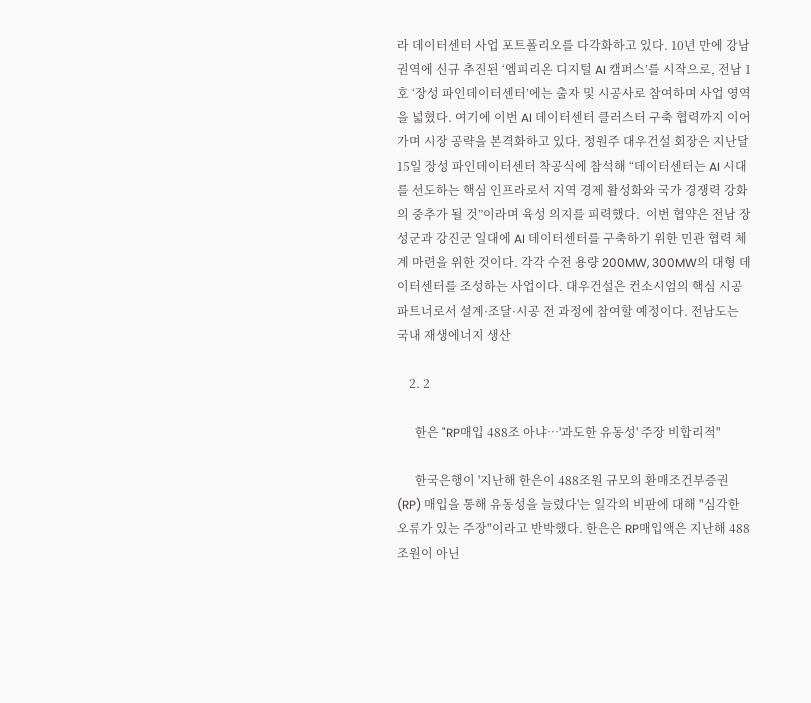라 데이터센터 사업 포트폴리오를 다각화하고 있다. 10년 만에 강남권역에 신규 추진된 ‘엠피리온 디지털 AI 캠퍼스’를 시작으로, 전남 1호 ‘장성 파인데이터센터’에는 출자 및 시공사로 참여하며 사업 영역을 넓혔다. 여기에 이번 AI 데이터센터 클러스터 구축 협력까지 이어가며 시장 공략을 본격화하고 있다. 정원주 대우건설 회장은 지난달 15일 장성 파인데이터센터 착공식에 참석해 “데이터센터는 AI 시대를 선도하는 핵심 인프라로서 지역 경제 활성화와 국가 경쟁력 강화의 중추가 될 것”이라며 육성 의지를 피력했다.  이번 협약은 전남 장성군과 강진군 일대에 AI 데이터센터를 구축하기 위한 민관 협력 체계 마련을 위한 것이다. 각각 수전 용량 200MW, 300MW의 대형 데이터센터를 조성하는 사업이다. 대우건설은 컨소시엄의 핵심 시공 파트너로서 설계·조달·시공 전 과정에 참여할 예정이다. 전남도는 국내 재생에너지 생산

    2. 2

      한은 "RP매입 488조 아냐…'과도한 유동성' 주장 비합리적"

      한국은행이 '지난해 한은이 488조원 규모의 환매조건부증권(RP) 매입을 통해 유동성을 늘렸다'는 일각의 비판에 대해 "심각한 오류가 있는 주장"이라고 반박했다. 한은은 RP매입액은 지난해 488조원이 아닌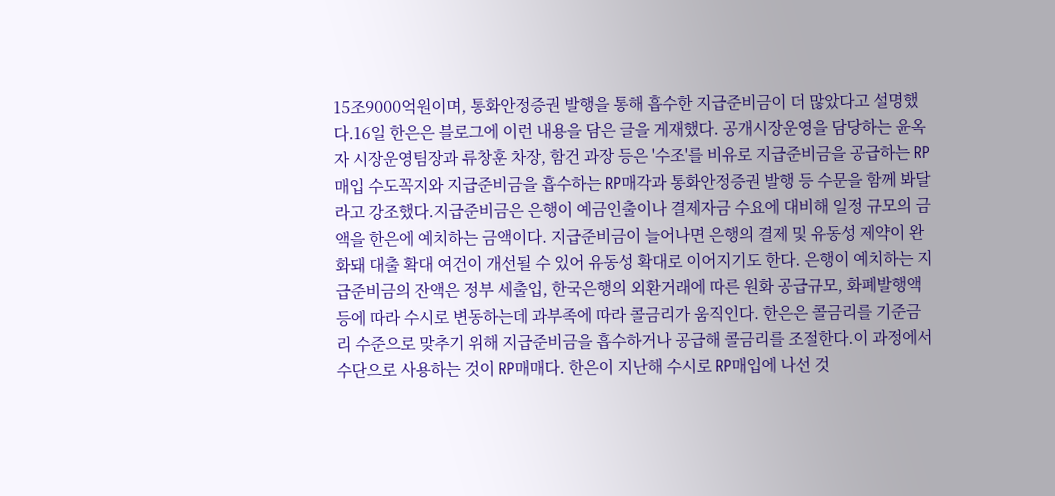15조9000억원이며, 통화안정증권 발행을 통해 흡수한 지급준비금이 더 많았다고 설명했다.16일 한은은 블로그에 이런 내용을 담은 글을 게재했다. 공개시장운영을 담당하는 윤옥자 시장운영팀장과 류창훈 차장, 함건 과장 등은 '수조'를 비유로 지급준비금을 공급하는 RP매입 수도꼭지와 지급준비금을 흡수하는 RP매각과 통화안정증권 발행 등 수문을 함께 봐달라고 강조했다.지급준비금은 은행이 예금인출이나 결제자금 수요에 대비해 일정 규모의 금액을 한은에 예치하는 금액이다. 지급준비금이 늘어나면 은행의 결제 및 유동성 제약이 완화돼 대출 확대 여건이 개선될 수 있어 유동성 확대로 이어지기도 한다. 은행이 예치하는 지급준비금의 잔액은 정부 세출입, 한국은행의 외환거래에 따른 원화 공급규모, 화폐발행액 등에 따라 수시로 변동하는데 과부족에 따라 콜금리가 움직인다. 한은은 콜금리를 기준금리 수준으로 맞추기 위해 지급준비금을 흡수하거나 공급해 콜금리를 조절한다.이 과정에서 수단으로 사용하는 것이 RP매매다. 한은이 지난해 수시로 RP매입에 나선 것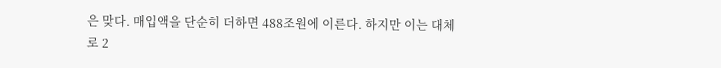은 맞다. 매입액을 단순히 더하면 488조원에 이른다. 하지만 이는 대체로 2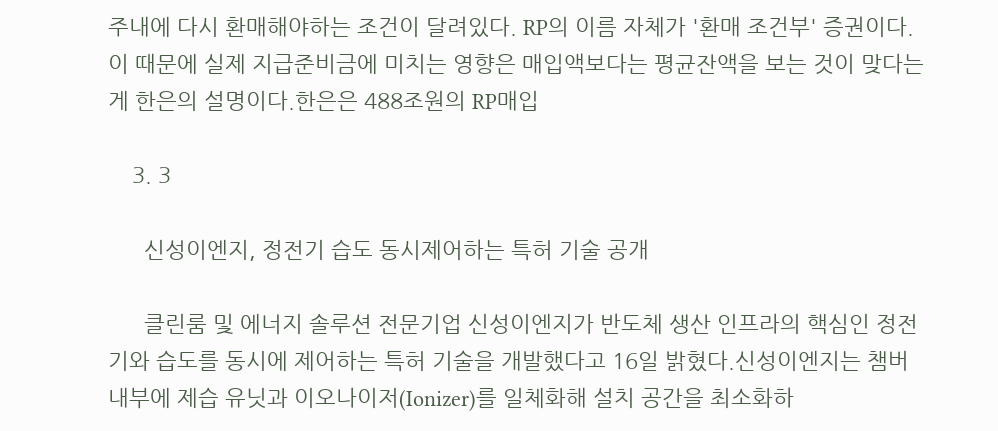주내에 다시 환매해야하는 조건이 달려있다. RP의 이름 자체가 '환매 조건부' 증권이다. 이 때문에 실제 지급준비금에 미치는 영향은 매입액보다는 평균잔액을 보는 것이 맞다는 게 한은의 설명이다.한은은 488조원의 RP매입

    3. 3

      신성이엔지, 정전기 습도 동시제어하는 특허 기술 공개

      클린룸 및 에너지 솔루션 전문기업 신성이엔지가 반도체 생산 인프라의 핵심인 정전기와 습도를 동시에 제어하는 특허 기술을 개발했다고 16일 밝혔다.신성이엔지는 챔버 내부에 제습 유닛과 이오나이저(Ionizer)를 일체화해 설치 공간을 최소화하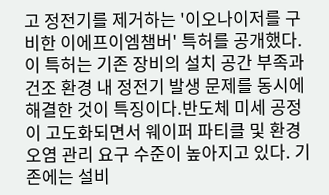고 정전기를 제거하는 '이오나이저를 구비한 이에프이엠챔버' 특허를 공개했다. 이 특허는 기존 장비의 설치 공간 부족과 건조 환경 내 정전기 발생 문제를 동시에 해결한 것이 특징이다.반도체 미세 공정이 고도화되면서 웨이퍼 파티클 및 환경 오염 관리 요구 수준이 높아지고 있다. 기존에는 설비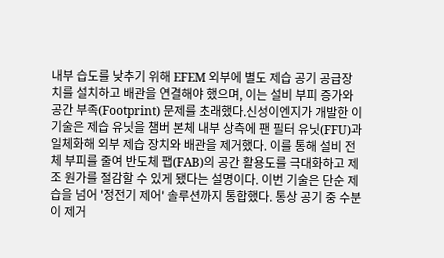내부 습도를 낮추기 위해 EFEM 외부에 별도 제습 공기 공급장치를 설치하고 배관을 연결해야 했으며, 이는 설비 부피 증가와 공간 부족(Footprint) 문제를 초래했다.신성이엔지가 개발한 이 기술은 제습 유닛을 챔버 본체 내부 상측에 팬 필터 유닛(FFU)과 일체화해 외부 제습 장치와 배관을 제거했다. 이를 통해 설비 전체 부피를 줄여 반도체 팹(FAB)의 공간 활용도를 극대화하고 제조 원가를 절감할 수 있게 됐다는 설명이다. 이번 기술은 단순 제습을 넘어 '정전기 제어' 솔루션까지 통합했다. 통상 공기 중 수분이 제거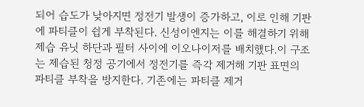되어 습도가 낮아지면 정전기 발생이 증가하고, 이로 인해 기판에 파티클이 쉽게 부착된다. 신성이엔지는 이를 해결하기 위해 제습 유닛 하단과 필터 사이에 이오나이저를 배치했다.이 구조는 제습된 청정 공기에서 정전기를 즉각 제거해 기판 표면의 파티클 부착을 방지한다. 기존에는 파티클 제거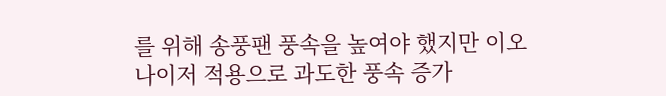를 위해 송풍팬 풍속을 높여야 했지만 이오나이저 적용으로 과도한 풍속 증가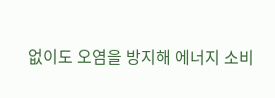없이도 오염을 방지해 에너지 소비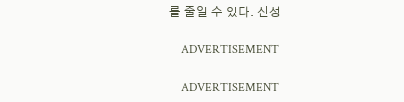를 줄일 수 있다. 신성

    ADVERTISEMENT

    ADVERTISEMENT